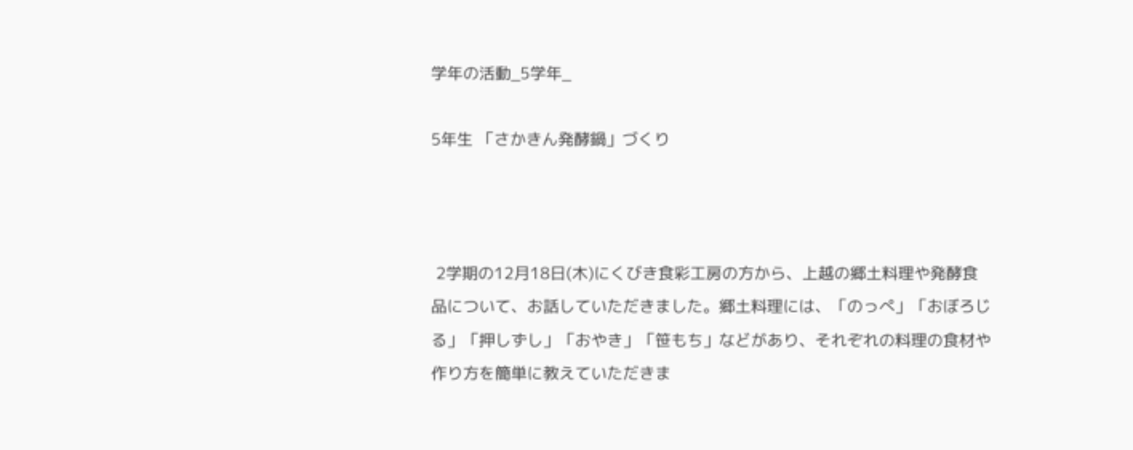学年の活動_5学年_

5年生 「さかきん発酵鍋」づくり



 2学期の12月18日(木)にくびき食彩工房の方から、上越の郷土料理や発酵食品について、お話していただきました。郷土料理には、「のっぺ」「おぼろじる」「押しずし」「おやき」「笹もち」などがあり、それぞれの料理の食材や作り方を簡単に教えていただきま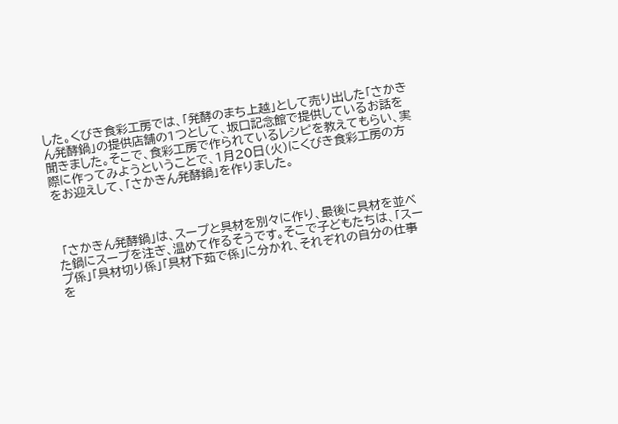した。くびき食彩工房では、「発酵のまち上越」として売り出した「さかきん発酵鍋」の提供店舗の1つとして、坂口記念館で提供しているお話を聞きました。そこで、食彩工房で作られているレシピを教えてもらい、実際に作ってみようということで、1月20日(火)にくびき食彩工房の方をお迎えして、「さかきん発酵鍋」を作りました。



 「さかきん発酵鍋」は、スープと具材を別々に作り、最後に具材を並べた鍋にスープを注ぎ、温めて作るそうです。そこで子どもたちは、「スープ係」「具材切り係」「具材下茹で係」に分かれ、それぞれの自分の仕事を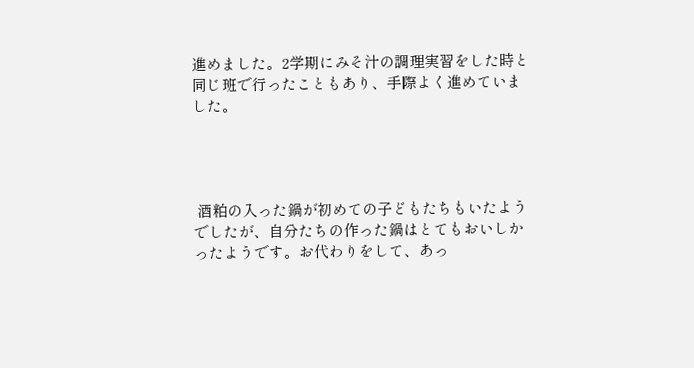進めました。2学期にみそ汁の調理実習をした時と同じ班で行ったこともあり、手際よく進めていました。




 酒粕の入った鍋が初めての子どもたちもいたようでしたが、自分たちの作った鍋はとてもおいしかったようです。お代わりをして、あっ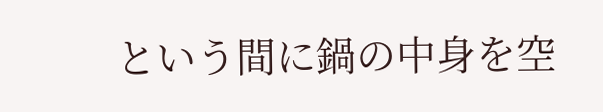という間に鍋の中身を空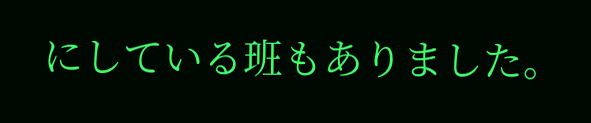にしている班もありました。